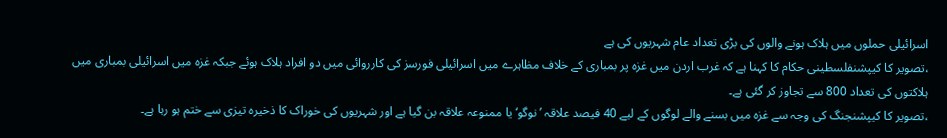اسرائیلی حملوں میں ہلاک ہونے والوں کی بڑی تعداد عام شہریوں کی ہے
،تصویر کا کیپشنفلسطینی حکام کا کہنا ہے کہ غرب اردن میں غزہ پر بمباری کے خلاف مظاہرے میں اسرائیلی فورسز کی کارروائی میں دو افراد ہلاک ہوئے جبکہ غزہ میں اسرائیلی بمباری میں ہلاکتوں کی تعداد 800 سے تجاوز کر گئی ہے۔
،تصویر کا کیپشنجنگ کی وجہ سے غزہ میں بسنے والے لوگوں کے لیے 40 فیصد علاقہ ’نوگو‘ یا ممنوعہ علاقہ بن گیا ہے اور شہریوں کی خوراک کا ذخیرہ تیزی سے ختم ہو رہا ہے۔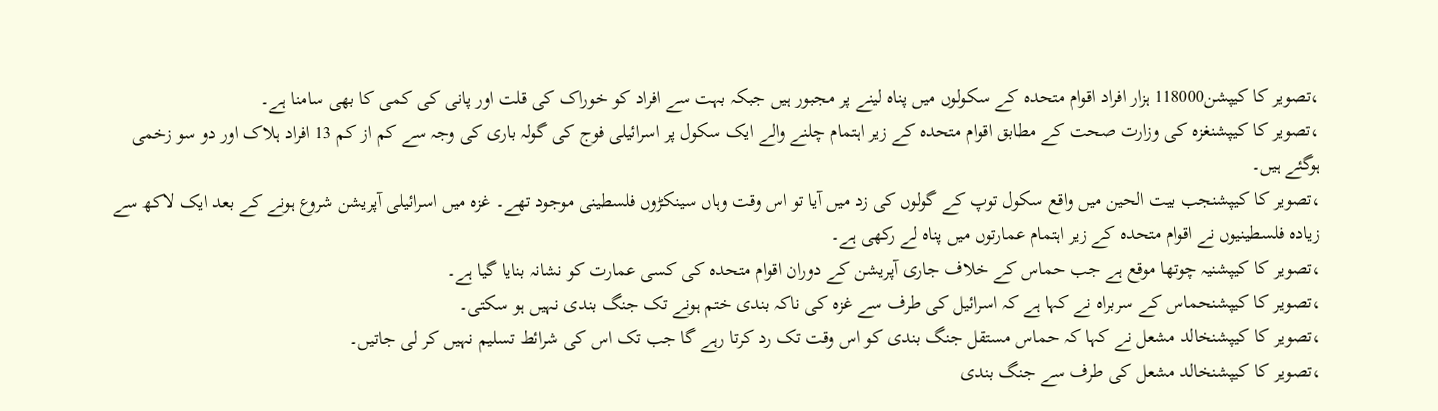،تصویر کا کیپشن118000 ہزار افراد اقوام متحدہ کے سکولوں میں پناہ لینے پر مجبور ہیں جبکہ بہت سے افراد کو خوراک کی قلت اور پانی کی کمی کا بھی سامنا ہے۔
،تصویر کا کیپشنغزہ کی وزارت صحت کے مطابق اقوام متحدہ کے زیر اہتمام چلنے والے ایک سکول پر اسرائیلی فوج کی گولہ باری کی وجہ سے کم از کم 13 افراد ہلاک اور دو سو زخمی ہوگئے ہیں۔
،تصویر کا کیپشنجب بیت الحین میں واقع سکول توپ کے گولوں کی زد میں آیا تو اس وقت وہاں سینکڑوں فلسطینی موجود تھے۔ غزہ میں اسرائیلی آپریشن شروع ہونے کے بعد ایک لاکھ سے زیادہ فلسطینیوں نے اقوام متحدہ کے زیر اہتمام عمارتوں میں پناہ لے رکھی ہے۔
،تصویر کا کیپشنیہ چوتھا موقع ہے جب حماس کے خلاف جاری آپریشن کے دوران اقوام متحدہ کی کسی عمارت کو نشانہ بنایا گیا ہے۔
،تصویر کا کیپشنحماس کے سربراہ نے کہا ہے کہ اسرائیل کی طرف سے غزہ کی ناکہ بندی ختم ہونے تک جنگ بندی نہیں ہو سکتی۔
،تصویر کا کیپشنخالد مشعل نے کہا کہ حماس مستقل جنگ بندی کو اس وقت تک رد کرتا رہے گا جب تک اس کی شرائط تسلیم نہیں کر لی جاتیں۔
،تصویر کا کیپشنخالد مشعل کی طرف سے جنگ بندی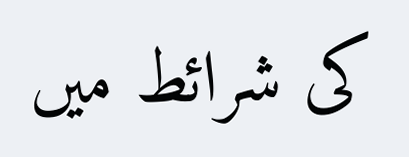کی شرائط میں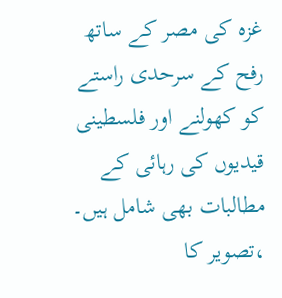غزہ کی مصر کے ساتھ رفح کے سرحدی راستے کو کھولنے اور فلسطینی قیدیوں کی رہائی کے مطالبات بھی شامل ہیں۔
،تصویر کا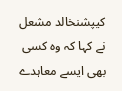کیپشنخالد مشعل نے کہا کہ وہ کسی بھی ایسے معاہدے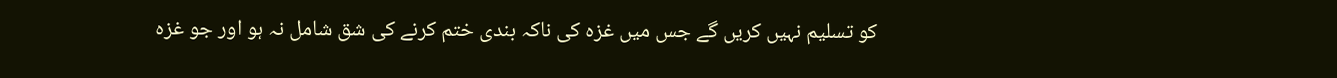کو تسلیم نہیں کریں گے جس میں غزہ کی ناکہ بندی ختم کرنے کی شق شامل نہ ہو اور جو غزہ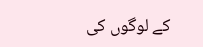کے لوگوں کی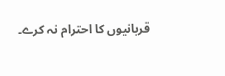قربانیوں کا احترام نہ کرے۔